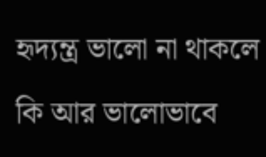হৃদ্যন্ত্র ভালো না থাকলে কি আর ভালোভাবে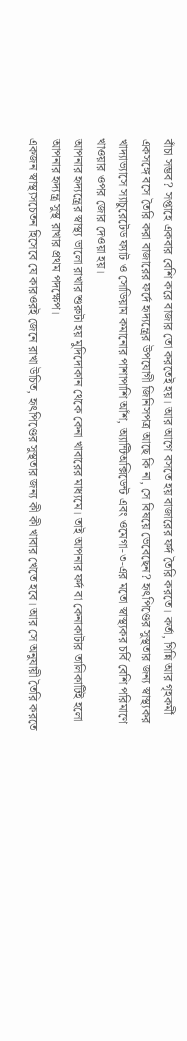বাঁচা সম্ভব? সপ্তাহে একবার বেশি করে বাজার তো করতেই হয়। আর আগে বসতে হয় বাজারের ফর্দ তৈরি করতে। কর্তা, গিন্নি আর গৃহকর্মী একসঙ্গে বসে তৈরি করা বাজারের ফর্দে হৃদ্যন্ত্রের উপযোগী জিনিসপত্র আছে কি না, সে বিষয়ে ভেবেছেন? হৃৎপিণ্ডের সুস্থতার জন্য স্বাস্থ্যকর খাদ্যাভ্যাসে স্যাচুরেটেড ফ্যাট ও সোডিয়াম কমানোর পাশাপাশি আঁশ, অ্যান্টিঅক্সিডেন্ট এবং ওমেগা-৩-এর মতো স্বাস্থ্যকর চর্বি বেশি পরিমাণে খাওয়ার ওপর জোর দেওয়া হয়।
আপনার হৃদ্যন্ত্রের স্বাস্থ্য ভালো রাখার শুরুটা হয় মুদিদোকান থেকে কেনা খাবারের মাধ্যমে। তাই আপনার ফর্দ বা কেনাকাটার তালিকাটিই হলো আপনার হৃদ্যন্ত্র সুস্থ রাখার প্রথম পদক্ষেপ।
একজন স্বাস্থ্যসচেতন হিসেবে যে কারওরই জেনে রাখা উচিত, হৃৎপিণ্ডের সুস্থতার জন্য কী কী খাবার খেতে হবে। আর সে অনুযায়ী তৈরি করতে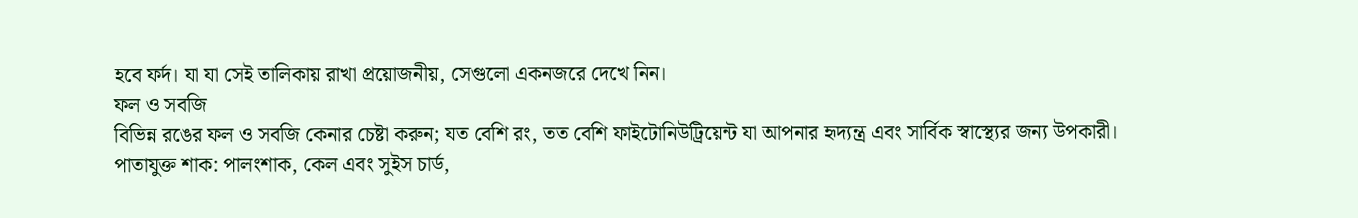হবে ফর্দ। যা যা সেই তালিকায় রাখা প্রয়োজনীয়, সেগুলো একনজরে দেখে নিন।
ফল ও সবজি
বিভিন্ন রঙের ফল ও সবজি কেনার চেষ্টা করুন; যত বেশি রং, তত বেশি ফাইটোনিউট্রিয়েন্ট যা আপনার হৃদ্যন্ত্র এবং সার্বিক স্বাস্থ্যের জন্য উপকারী।
পাতাযুক্ত শাক: পালংশাক, কেল এবং সুইস চার্ড,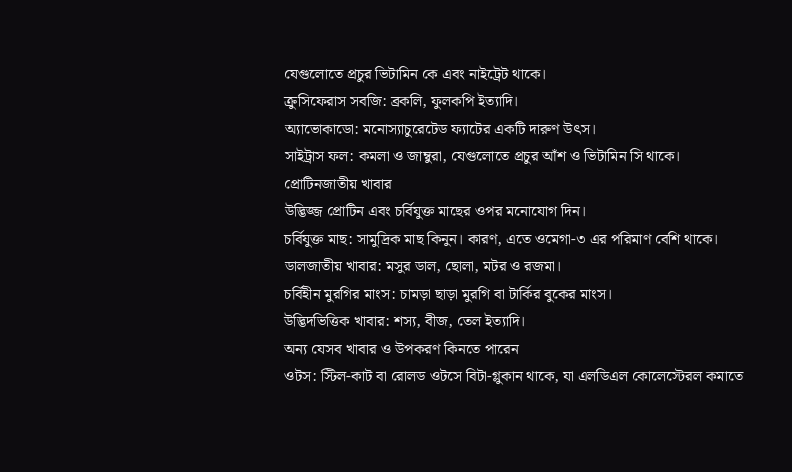যেগুলোতে প্রচুর ভিটামিন কে এবং নাইট্রেট থাকে।
ক্রুসিফেরাস সবজি: ব্রকলি, ফুলকপি ইত্যাদি।
অ্যাভোকাডো: মনোস্যাচুরেটেড ফ্যাটের একটি দারুণ উৎস।
সাইট্রাস ফল: কমলা ও জাম্বুরা, যেগুলোতে প্রচুর আঁশ ও ভিটামিন সি থাকে।
প্রোটিনজাতীয় খাবার
উদ্ভিজ্জ প্রোটিন এবং চর্বিযুক্ত মাছের ওপর মনোযোগ দিন।
চর্বিযুক্ত মাছ: সামুদ্রিক মাছ কিনুন। কারণ, এতে ওমেগা-৩ এর পরিমাণ বেশি থাকে।
ডালজাতীয় খাবার: মসুর ডাল, ছোলা, মটর ও রজমা।
চর্বিহীন মুরগির মাংস: চামড়া ছাড়া মুরগি বা টার্কির বুকের মাংস।
উদ্ভিদভিত্তিক খাবার: শস্য, বীজ, তেল ইত্যাদি।
অন্য যেসব খাবার ও উপকরণ কিনতে পারেন
ওটস: স্টিল-কাট বা রোলড ওটসে বিটা-গ্লুকান থাকে, যা এলডিএল কোলেস্টেরল কমাতে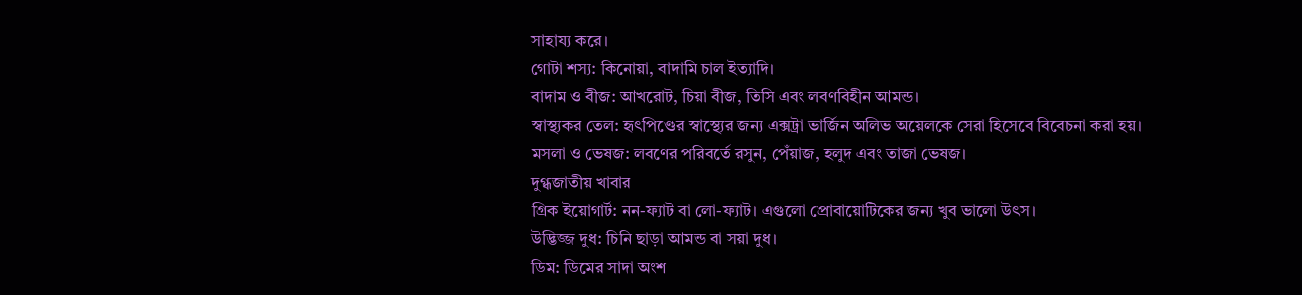সাহায্য করে।
গোটা শস্য: কিনোয়া, বাদামি চাল ইত্যাদি।
বাদাম ও বীজ: আখরোট, চিয়া বীজ, তিসি এবং লবণবিহীন আমন্ড।
স্বাস্থ্যকর তেল: হৃৎপিণ্ডের স্বাস্থ্যের জন্য এক্সট্রা ভার্জিন অলিভ অয়েলকে সেরা হিসেবে বিবেচনা করা হয়।
মসলা ও ভেষজ: লবণের পরিবর্তে রসুন, পেঁয়াজ, হলুদ এবং তাজা ভেষজ।
দুগ্ধজাতীয় খাবার
গ্রিক ইয়োগার্ট: নন-ফ্যাট বা লো-ফ্যাট। এগুলো প্রোবায়োটিকের জন্য খুব ভালো উৎস।
উদ্ভিজ্জ দুধ: চিনি ছাড়া আমন্ড বা সয়া দুধ।
ডিম: ডিমের সাদা অংশ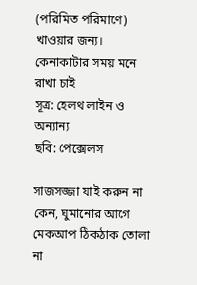(পরিমিত পরিমাণে) খাওয়ার জন্য।
কেনাকাটার সময় মনে রাখা চাই
সূত্র: হেলথ লাইন ও অন্যান্য
ছবি: পেক্সেলস

সাজসজ্জা যাই করুন না কেন, ঘুমানোর আগে মেকআপ ঠিকঠাক তোলা না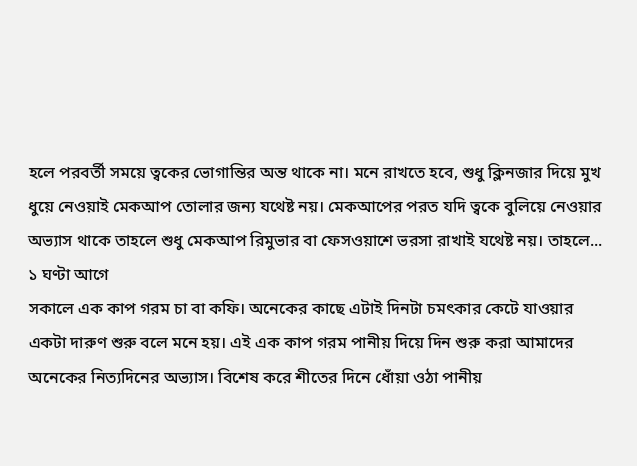হলে পরবর্তী সময়ে ত্বকের ভোগান্তির অন্ত থাকে না। মনে রাখতে হবে, শুধু ক্লিনজার দিয়ে মুখ ধুয়ে নেওয়াই মেকআপ তোলার জন্য যথেষ্ট নয়। মেকআপের পরত যদি ত্বকে বুলিয়ে নেওয়ার অভ্যাস থাকে তাহলে শুধু মেকআপ রিমুভার বা ফেসওয়াশে ভরসা রাখাই যথেষ্ট নয়। তাহলে...
১ ঘণ্টা আগে
সকালে এক কাপ গরম চা বা কফি। অনেকের কাছে এটাই দিনটা চমৎকার কেটে যাওয়ার একটা দারুণ শুরু বলে মনে হয়। এই এক কাপ গরম পানীয় দিয়ে দিন শুরু করা আমাদের অনেকের নিত্যদিনের অভ্যাস। বিশেষ করে শীতের দিনে ধোঁয়া ওঠা পানীয়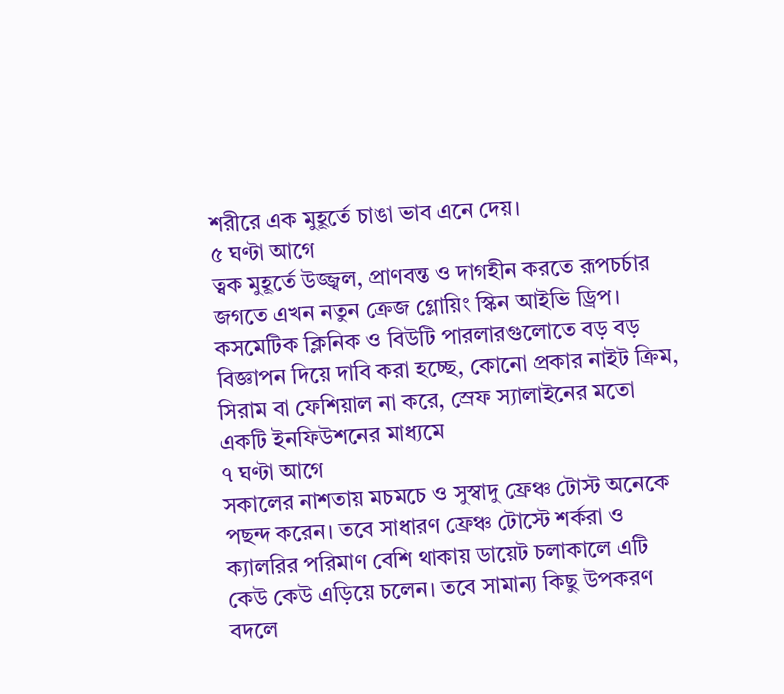শরীরে এক মুহূর্তে চাঙা ভাব এনে দেয়।
৫ ঘণ্টা আগে
ত্বক মুহূর্তে উজ্জ্বল, প্রাণবন্ত ও দাগহীন করতে রূপচর্চার জগতে এখন নতুন ক্রেজ গ্লোয়িং স্কিন আইভি ড্রিপ। কসমেটিক ক্লিনিক ও বিউটি পারলারগুলোতে বড় বড় বিজ্ঞাপন দিয়ে দাবি করা হচ্ছে, কোনো প্রকার নাইট ক্রিম, সিরাম বা ফেশিয়াল না করে, স্রেফ স্যালাইনের মতো একটি ইনফিউশনের মাধ্যমে
৭ ঘণ্টা আগে
সকালের নাশতায় মচমচে ও সুস্বাদু ফ্রেঞ্চ টোস্ট অনেকে পছন্দ করেন। তবে সাধারণ ফ্রেঞ্চ টোস্টে শর্করা ও ক্যালরির পরিমাণ বেশি থাকায় ডায়েট চলাকালে এটি কেউ কেউ এড়িয়ে চলেন। তবে সামান্য কিছু উপকরণ বদলে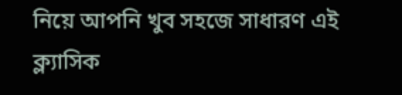নিয়ে আপনি খুব সহজে সাধারণ এই ক্ল্যাসিক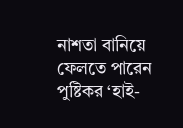নাশতা বানিয়ে ফেলতে পারেন পুষ্টিকর ‘হাই-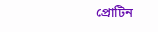প্রোটিন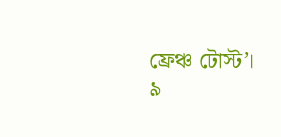ফ্রেঞ্চ টোস্ট’।
৯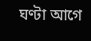ঘণ্টা আগে